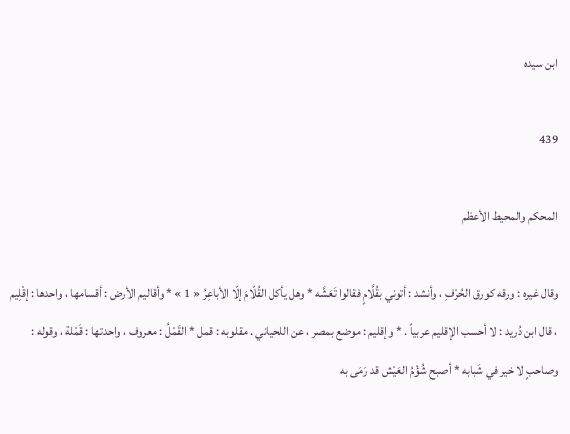ابن سيده

439

المحكم والمحيط الأعظم

وقال غيره : ورقه كورق الحُرْفِ ، وأنشد : أتوني بقُلَّامٍ فقالوا تَعَشَّه * وهل يأكل القُلّامَ إلّا الأباعِرُ « 1 » * وأقاليم الأرض : أقسامها ، واحدها : إقْلِيم ، قال ابن دُريد : لا أحسب الإقليم عربياً . * وإقليم : موضع بمصر ، عن اللحياني . مقلوبه : قمل * القَمْلُ : معروف ، واحدتها : قَمْلة ، وقوله : وصاحبٍ لا خير في شَبابه * أصبح شُؤْمُ العَيْش قد رَمَى به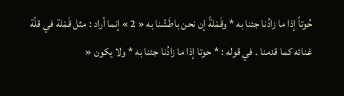حُوتاً إذا ما زادُنا جئنا به * وقَمْلةً إن نحن باطَشْنا به « 2 » إنما أراد : مثل قَمْلة في قلّة غنائه كما قدمنا . في قوله : * حوتا إذا ما زادُنا جئنا به * ولا يكون «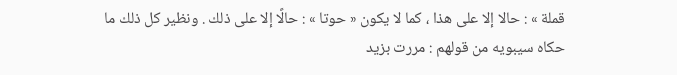قملة » : حالا إلا على هذا ، كما لا يكون « حوتا » : حالًا إلا على ذلك . ونظير كل ذلك ما حكاه سيبويه من قولهم : مررت بزيد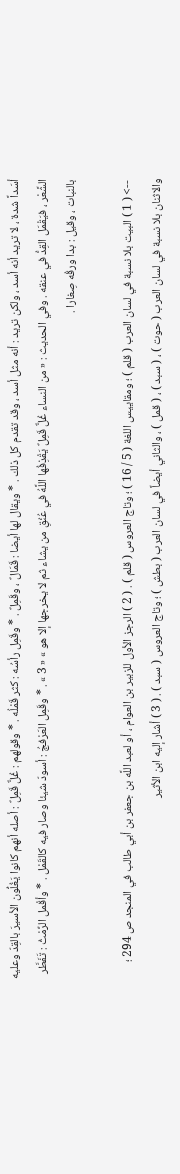أسَداً شدة ، لا تريد أنه أسد ، ولكن تريد : أنه مثل أسد ، وقد تقدم كل ذلك . * ويقال لها أيضا : قَمَالٌ ، وقَمِلٌ . * وقَمِل رأسُه : كثر قَمْلُه . * وقولهم : غُلٌّ قَمِلٌ : أصله أنهم كانوا يَغُلُّون الأسيرَ بالقِدّ وعليه الشَّعْر ، فيَقْمَل القِدُّ في عنقه . وفي الحديث : « من النساء غُلٌّ قَمِلٌ يَقْذِفُها اللَّهُ في عُنُقِ من يشاء ثم لا يخرجها إلا هو » « 3 » . * وقَمِل العَرْفجُ : أسودّ شيئا وصار فيه كالقَمْل . * وأقْمل الرِّمْثُ : تَفَطَّر بالنبات ، وقيل : بدا ورقُه صِغارا .

--> ( 1 ) البيت بلا نسبة في لسان العرب ( قلم ) ؛ ومقاييس اللغة ( 5 / 16 ) ؛ وتاج العروس ( قلم ) . ( 2 ) الرجز الأول للزبير بن العوام ، أو لعبد اللَّه بن جعفر بن أبي طالب في المنجد ص 294 ؛ والاثنان بلا نسبة في لسان العرب ( حوت ) ، ( سبد ) ، ( قمل ) ، والثاني أيضاً في لسان العرب ( بطش ) ؛ وتاج العروس ( سبد ) . ( 3 ) أشار إليه ابن الأثير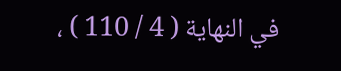في النهاية ( 4 / 110 ) ،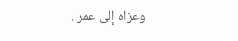وعزاه إلى عمر .